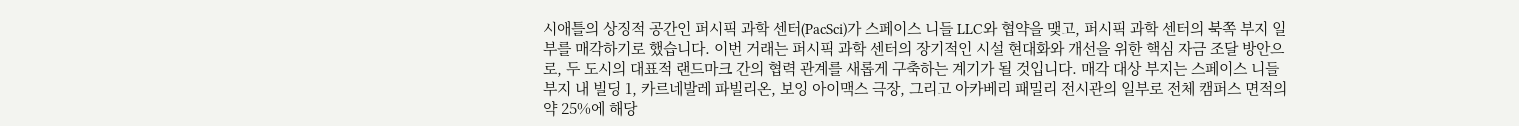시애틀의 상징적 공간인 퍼시픽 과학 센터(PacSci)가 스페이스 니들 LLC와 협약을 맺고, 퍼시픽 과학 센터의 북쪽 부지 일부를 매각하기로 했습니다. 이번 거래는 퍼시픽 과학 센터의 장기적인 시설 현대화와 개선을 위한 핵심 자금 조달 방안으로, 두 도시의 대표적 랜드마크 간의 협력 관계를 새롭게 구축하는 계기가 될 것입니다. 매각 대상 부지는 스페이스 니들 부지 내 빌딩 1, 카르네발레 파빌리온, 보잉 아이맥스 극장, 그리고 아카베리 패밀리 전시관의 일부로 전체 캠퍼스 면적의 약 25%에 해당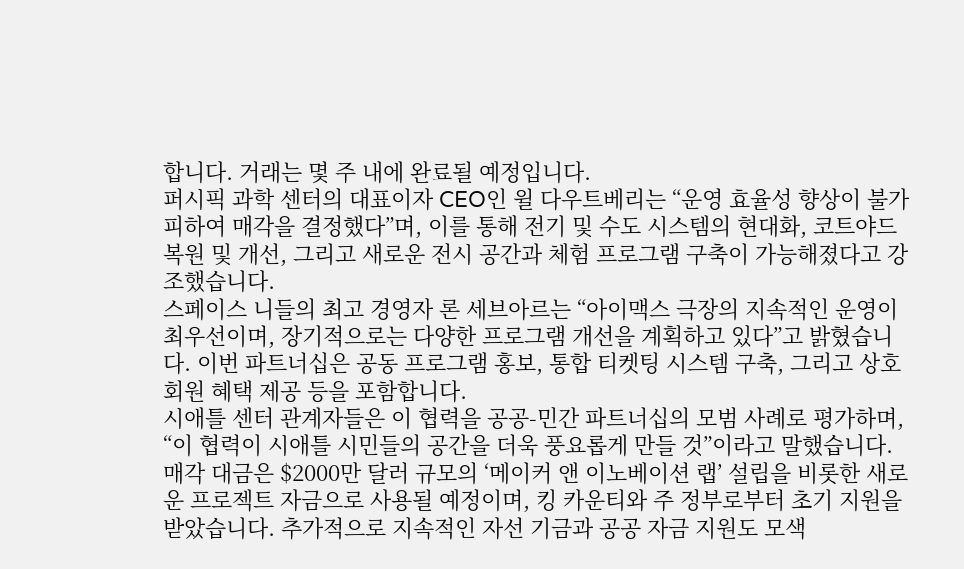합니다. 거래는 몇 주 내에 완료될 예정입니다.
퍼시픽 과학 센터의 대표이자 CEO인 윌 다우트베리는 “운영 효율성 향상이 불가피하여 매각을 결정했다”며, 이를 통해 전기 및 수도 시스템의 현대화, 코트야드 복원 및 개선, 그리고 새로운 전시 공간과 체험 프로그램 구축이 가능해졌다고 강조했습니다.
스페이스 니들의 최고 경영자 론 세브아르는 “아이맥스 극장의 지속적인 운영이 최우선이며, 장기적으로는 다양한 프로그램 개선을 계획하고 있다”고 밝혔습니다. 이번 파트너십은 공동 프로그램 홍보, 통합 티켓팅 시스템 구축, 그리고 상호 회원 혜택 제공 등을 포함합니다.
시애틀 센터 관계자들은 이 협력을 공공-민간 파트너십의 모범 사례로 평가하며, “이 협력이 시애틀 시민들의 공간을 더욱 풍요롭게 만들 것”이라고 말했습니다.
매각 대금은 $2000만 달러 규모의 ‘메이커 앤 이노베이션 랩’ 설립을 비롯한 새로운 프로젝트 자금으로 사용될 예정이며, 킹 카운티와 주 정부로부터 초기 지원을 받았습니다. 추가적으로 지속적인 자선 기금과 공공 자금 지원도 모색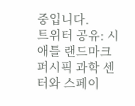중입니다.
트위터 공유: 시애틀 랜드마크 퍼시픽 과학 센터와 스페이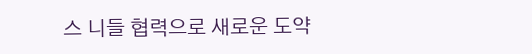스 니들 협력으로 새로운 도약